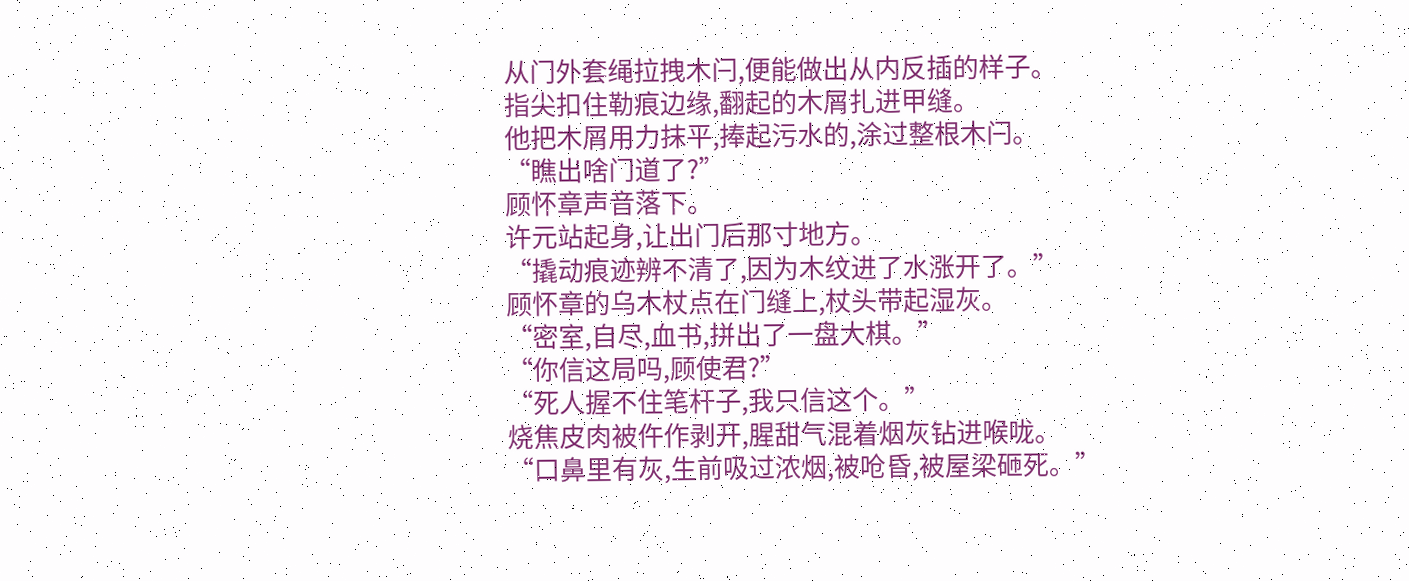从门外套绳拉拽木闩,便能做出从内反插的样子。
指尖扣住勒痕边缘,翻起的木屑扎进甲缝。
他把木屑用力抹平,捧起污水的,涂过整根木闩。
“瞧出啥门道了?”
顾怀章声音落下。
许元站起身,让出门后那寸地方。
“撬动痕迹辨不清了,因为木纹进了水涨开了。”
顾怀章的乌木杖点在门缝上,杖头带起湿灰。
“密室,自尽,血书,拼出了一盘大棋。”
“你信这局吗,顾使君?”
“死人握不住笔杆子,我只信这个。”
烧焦皮肉被仵作剥开,腥甜气混着烟灰钻进喉咙。
“口鼻里有灰,生前吸过浓烟,被呛昏,被屋梁砸死。”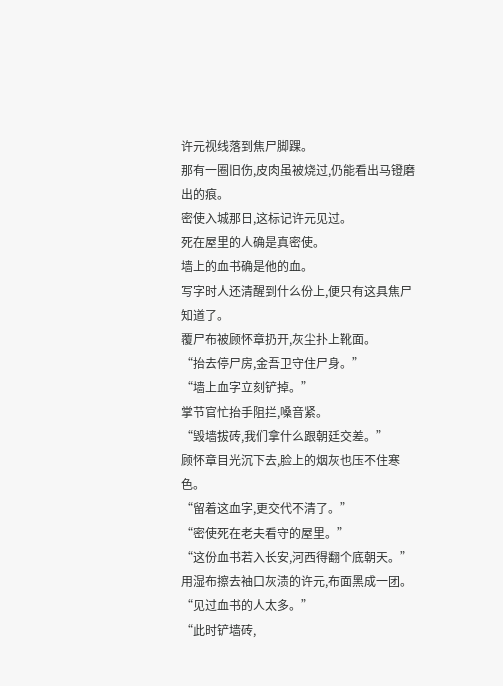许元视线落到焦尸脚踝。
那有一圈旧伤,皮肉虽被烧过,仍能看出马镫磨出的痕。
密使入城那日,这标记许元见过。
死在屋里的人确是真密使。
墙上的血书确是他的血。
写字时人还清醒到什么份上,便只有这具焦尸知道了。
覆尸布被顾怀章扔开,灰尘扑上靴面。
“抬去停尸房,金吾卫守住尸身。”
“墙上血字立刻铲掉。”
掌节官忙抬手阻拦,嗓音紧。
“毁墙拔砖,我们拿什么跟朝廷交差。”
顾怀章目光沉下去,脸上的烟灰也压不住寒色。
“留着这血字,更交代不清了。”
“密使死在老夫看守的屋里。”
“这份血书若入长安,河西得翻个底朝天。”
用湿布擦去袖口灰渍的许元,布面黑成一团。
“见过血书的人太多。”
“此时铲墙砖,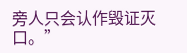旁人只会认作毁证灭口。”